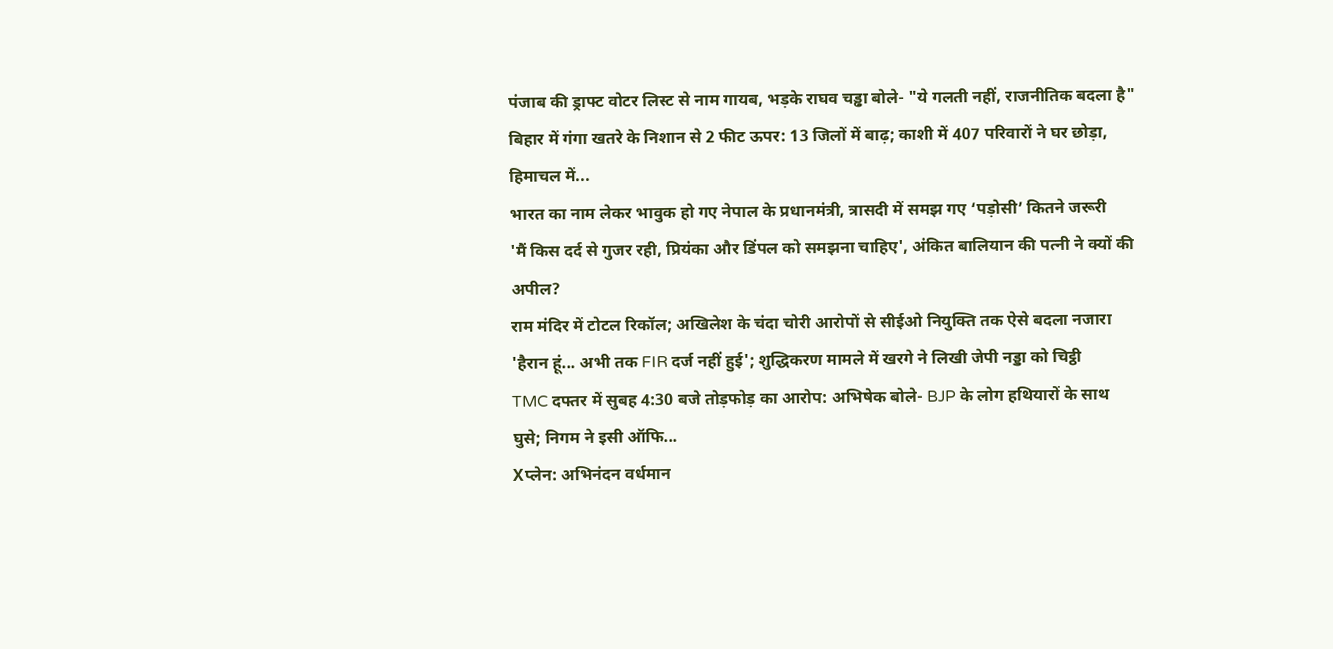पंजाब की ड्राफ्ट वोटर लिस्ट से नाम गायब, भड़के राघव चड्ढा बोले- "ये गलती नहीं, राजनीतिक बदला है"
बिहार में गंगा खतरे के निशान से 2 फीट ऊपर: 13 जिलों में बाढ़; काशी में 407 परिवारों ने घर छोड़ा, हिमाचल में...
भारत का नाम लेकर भावुक हो गए नेपाल के प्रधानमंत्री, त्रासदी में समझ गए ‘पड़ोसी’ कितने जरूरी
'मैं किस दर्द से गुजर रही, प्रियंका और डिंपल को समझना चाहिए', अंकित बालियान की पत्नी ने क्यों की अपील?
राम मंदिर में टोटल रिकॉल; अखिलेश के चंदा चोरी आरोपों से सीईओ नियुक्ति तक ऐसे बदला नजारा
'हैरान हूं... अभी तक FIR दर्ज नहीं हुई'; शुद्धिकरण मामले में खरगे ने लिखी जेपी नड्डा को चिट्ठी
TMC दफ्तर में सुबह 4:30 बजे तोड़फोड़ का आरोप: अभिषेक बोले- BJP के लोग हथियारों के साथ घुसे; निगम ने इसी ऑफि...
Xप्लेन: अभिनंदन वर्धमान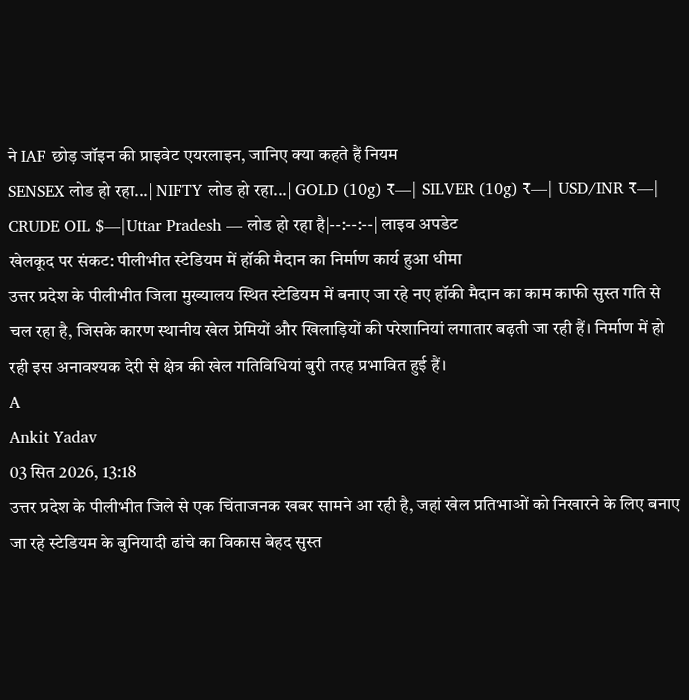ने IAF छोड़ जॉइन की प्राइवेट एयरलाइन, जानिए क्या कहते हैं नियम
SENSEX लोड हो रहा...| NIFTY लोड हो रहा...| GOLD (10g) ₹—| SILVER (10g) ₹—| USD/INR ₹—| CRUDE OIL $—|Uttar Pradesh — लोड हो रहा है|--:--:--| लाइव अपडेट
खेलकूद पर संकट: पीलीभीत स्टेडियम में हॉकी मैदान का निर्माण कार्य हुआ धीमा
उत्तर प्रदेश के पीलीभीत जिला मुख्यालय स्थित स्टेडियम में बनाए जा रहे नए हॉकी मैदान का काम काफी सुस्त गति से चल रहा है, जिसके कारण स्थानीय खेल प्रेमियों और खिलाड़ियों की परेशानियां लगातार बढ़ती जा रही हैं। निर्माण में हो रही इस अनावश्यक देरी से क्षेत्र की खेल गतिविधियां बुरी तरह प्रभावित हुई हैं।
A
Ankit Yadav
03 सित 2026, 13:18
उत्तर प्रदेश के पीलीभीत जिले से एक चिंताजनक खबर सामने आ रही है, जहां खेल प्रतिभाओं को निखारने के लिए बनाए जा रहे स्टेडियम के बुनियादी ढांचे का विकास बेहद सुस्त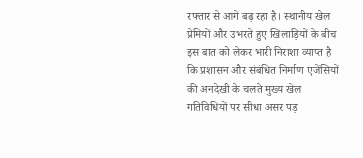रफ्तार से आगे बढ़ रहा है। स्थानीय खेल प्रेमियों और उभरते हुए खिलाड़ियों के बीच इस बात को लेकर भारी निराशा व्याप्त है कि प्रशासन और संबंधित निर्माण एजेंसियों की अनदेखी के चलते मुख्य खेल गतिविधियों पर सीधा असर पड़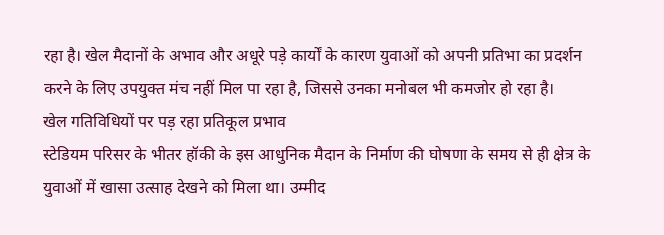रहा है। खेल मैदानों के अभाव और अधूरे पड़े कार्यों के कारण युवाओं को अपनी प्रतिभा का प्रदर्शन करने के लिए उपयुक्त मंच नहीं मिल पा रहा है, जिससे उनका मनोबल भी कमजोर हो रहा है।
खेल गतिविधियों पर पड़ रहा प्रतिकूल प्रभाव
स्टेडियम परिसर के भीतर हॉकी के इस आधुनिक मैदान के निर्माण की घोषणा के समय से ही क्षेत्र के युवाओं में खासा उत्साह देखने को मिला था। उम्मीद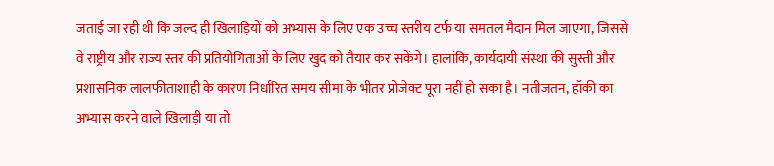जताई जा रही थी कि जल्द ही खिलाड़ियों को अभ्यास के लिए एक उच्च स्तरीय टर्फ या समतल मैदान मिल जाएगा, जिससे वे राष्ट्रीय और राज्य स्तर की प्रतियोगिताओं के लिए खुद को तैयार कर सकेंगे। हालांकि, कार्यदायी संस्था की सुस्ती और प्रशासनिक लालफीताशाही के कारण निर्धारित समय सीमा के भीतर प्रोजेक्ट पूरा नहीं हो सका है। नतीजतन, हॉकी का अभ्यास करने वाले खिलाड़ी या तो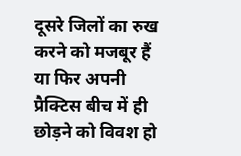दूसरे जिलों का रुख करने को मजबूर हैं या फिर अपनी प्रैक्टिस बीच में ही छोड़ने को विवश हो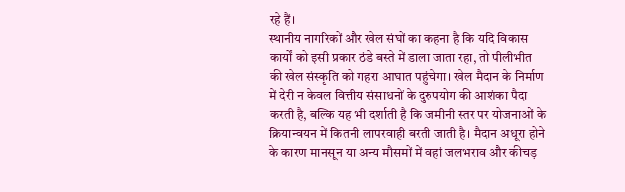रहे हैं।
स्थानीय नागरिकों और खेल संघों का कहना है कि यदि विकास कार्यों को इसी प्रकार ठंडे बस्ते में डाला जाता रहा, तो पीलीभीत की खेल संस्कृति को गहरा आघात पहुंचेगा। खेल मैदान के निर्माण में देरी न केवल वित्तीय संसाधनों के दुरुपयोग की आशंका पैदा करती है, बल्कि यह भी दर्शाती है कि जमीनी स्तर पर योजनाओं के क्रियान्वयन में कितनी लापरवाही बरती जाती है। मैदान अधूरा होने के कारण मानसून या अन्य मौसमों में वहां जलभराव और कीचड़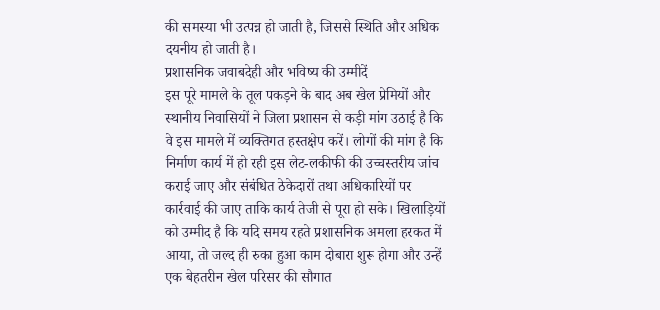की समस्या भी उत्पन्न हो जाती है, जिससे स्थिति और अधिक दयनीय हो जाती है।
प्रशासनिक जवाबदेही और भविष्य की उम्मीदें
इस पूरे मामले के तूल पकड़ने के बाद अब खेल प्रेमियों और स्थानीय निवासियों ने जिला प्रशासन से कड़ी मांग उठाई है कि वे इस मामले में व्यक्तिगत हस्तक्षेप करें। लोगों की मांग है कि निर्माण कार्य में हो रही इस लेट-लकीफी की उच्चस्तरीय जांच कराई जाए और संबंधित ठेकेदारों तथा अधिकारियों पर कार्रवाई की जाए ताकि कार्य तेजी से पूरा हो सके। खिलाड़ियों को उम्मीद है कि यदि समय रहते प्रशासनिक अमला हरकत में आया, तो जल्द ही रुका हुआ काम दोबारा शुरू होगा और उन्हें एक बेहतरीन खेल परिसर की सौगात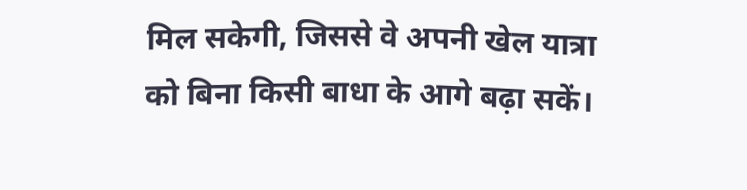मिल सकेगी, जिससे वे अपनी खेल यात्रा को बिना किसी बाधा के आगे बढ़ा सकें।